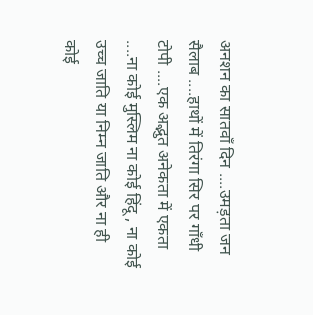अनशन का सातवाँ दिन ....उमड़ता जन सैलाब ....हाथों में तिरंगा सिर पर गाँधी टोपी ....एक अद्भुत अनेकता में एकता ....ना कोई मुस्लिम ना कोई हिंदू , ना कोई उच्च जाति या निम्न जाति और ना ही कोई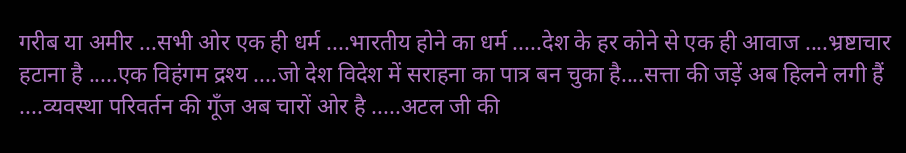गरीब या अमीर ...सभी ओर एक ही धर्म ....भारतीय होने का धर्म .....देश के हर कोने से एक ही आवाज ....भ्रष्टाचार हटाना है .....एक विहंगम द्रश्य ....जो देश विदेश में सराहना का पात्र बन चुका है....सत्ता की जड़ें अब हिलने लगी हैं ....व्यवस्था परिवर्तन की गूँज अब चारों ओर है .....अटल जी की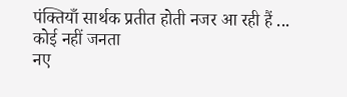पंक्तियाँ सार्थक प्रतीत होती नजर आ रही हैं ...
कोई नहीं जनता
नए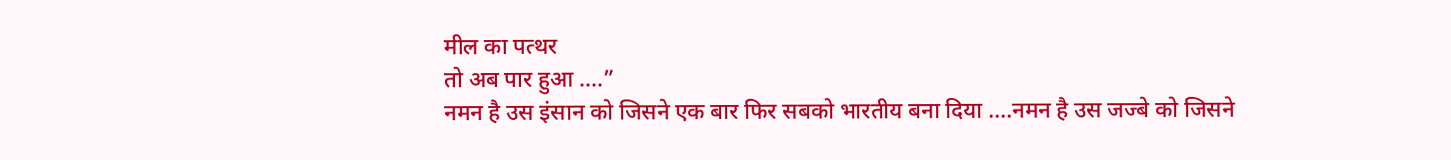मील का पत्थर
तो अब पार हुआ ....”
नमन है उस इंसान को जिसने एक बार फिर सबको भारतीय बना दिया ....नमन है उस जज्बे को जिसने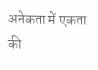अनेकता में एकता की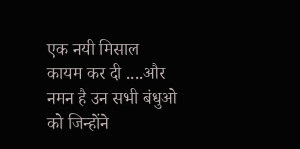एक नयी मिसाल कायम कर दी ....और नमन है उन सभी बंधुओ को जिन्होंने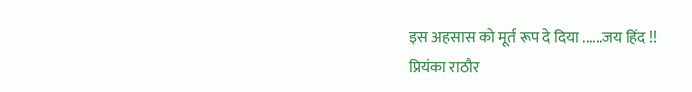इस अहसास को मूर्त रूप दे दिया ......जय हिंद !!
प्रियंका राठौर